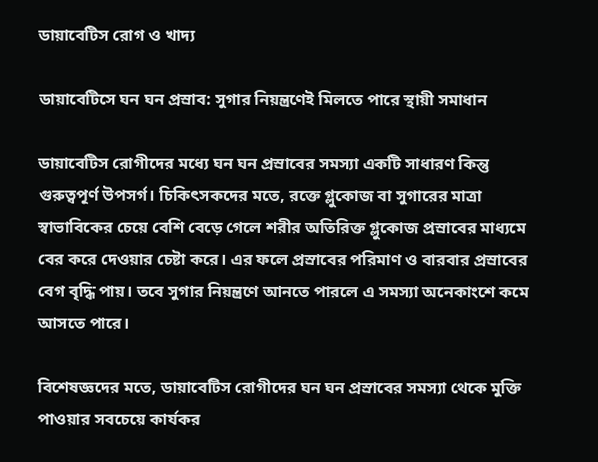ডায়াবেটিস রোগ ও খাদ্য

ডায়াবেটিসে ঘন ঘন প্রস্রাব: সুগার নিয়ন্ত্রণেই মিলতে পারে স্থায়ী সমাধান

ডায়াবেটিস রোগীদের মধ্যে ঘন ঘন প্রস্রাবের সমস্যা একটি সাধারণ কিন্তু গুরুত্বপূর্ণ উপসর্গ। চিকিৎসকদের মতে, রক্তে গ্লুকোজ বা সুগারের মাত্রা স্বাভাবিকের চেয়ে বেশি বেড়ে গেলে শরীর অতিরিক্ত গ্লুকোজ প্রস্রাবের মাধ্যমে বের করে দেওয়ার চেষ্টা করে। এর ফলে প্রস্রাবের পরিমাণ ও বারবার প্রস্রাবের বেগ বৃদ্ধি পায়। তবে সুগার নিয়ন্ত্রণে আনতে পারলে এ সমস্যা অনেকাংশে কমে আসতে পারে।

বিশেষজ্ঞদের মতে, ডায়াবেটিস রোগীদের ঘন ঘন প্রস্রাবের সমস্যা থেকে মুক্তি পাওয়ার সবচেয়ে কার্যকর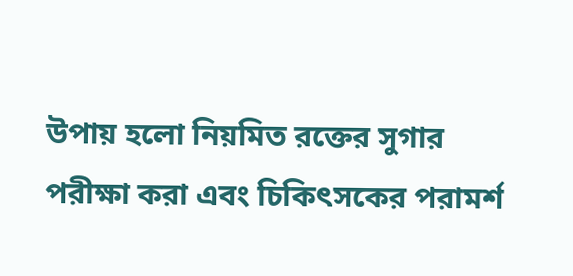উপায় হলো নিয়মিত রক্তের সুগার পরীক্ষা করা এবং চিকিৎসকের পরামর্শ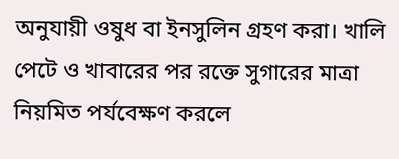অনুযায়ী ওষুধ বা ইনসুলিন গ্রহণ করা। খালি পেটে ও খাবারের পর রক্তে সুগারের মাত্রা নিয়মিত পর্যবেক্ষণ করলে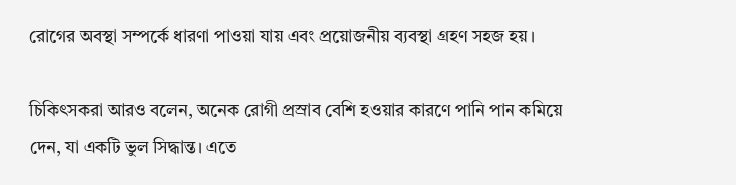রোগের অবস্থা সম্পর্কে ধারণা পাওয়া যায় এবং প্রয়োজনীয় ব্যবস্থা গ্রহণ সহজ হয়।

চিকিৎসকরা আরও বলেন, অনেক রোগী প্রস্রাব বেশি হওয়ার কারণে পানি পান কমিয়ে দেন, যা একটি ভুল সিদ্ধান্ত। এতে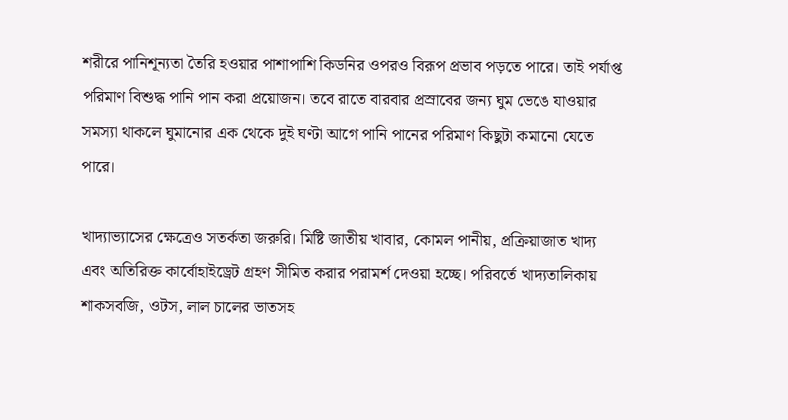শরীরে পানিশূন্যতা তৈরি হওয়ার পাশাপাশি কিডনির ওপরও বিরূপ প্রভাব পড়তে পারে। তাই পর্যাপ্ত পরিমাণ বিশুদ্ধ পানি পান করা প্রয়োজন। তবে রাতে বারবার প্রস্রাবের জন্য ঘুম ভেঙে যাওয়ার সমস্যা থাকলে ঘুমানোর এক থেকে দুই ঘণ্টা আগে পানি পানের পরিমাণ কিছুটা কমানো যেতে পারে।

খাদ্যাভ্যাসের ক্ষেত্রেও সতর্কতা জরুরি। মিষ্টি জাতীয় খাবার, কোমল পানীয়, প্রক্রিয়াজাত খাদ্য এবং অতিরিক্ত কার্বোহাইড্রেট গ্রহণ সীমিত করার পরামর্শ দেওয়া হচ্ছে। পরিবর্তে খাদ্যতালিকায় শাকসবজি, ওটস, লাল চালের ভাতসহ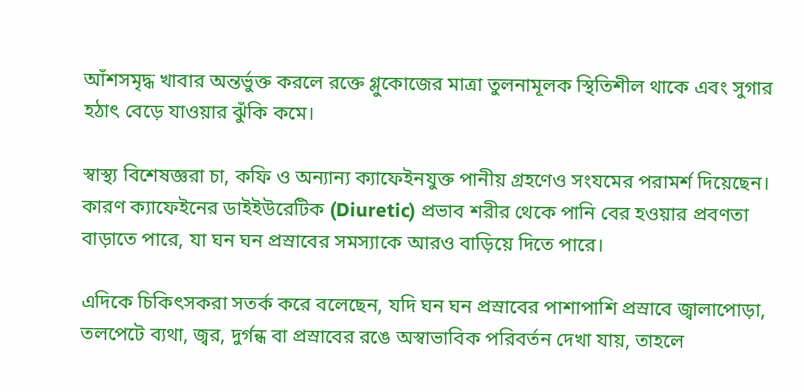আঁশসমৃদ্ধ খাবার অন্তর্ভুক্ত করলে রক্তে গ্লুকোজের মাত্রা তুলনামূলক স্থিতিশীল থাকে এবং সুগার হঠাৎ বেড়ে যাওয়ার ঝুঁকি কমে।

স্বাস্থ্য বিশেষজ্ঞরা চা, কফি ও অন্যান্য ক্যাফেইনযুক্ত পানীয় গ্রহণেও সংযমের পরামর্শ দিয়েছেন। কারণ ক্যাফেইনের ডাইইউরেটিক (Diuretic) প্রভাব শরীর থেকে পানি বের হওয়ার প্রবণতা বাড়াতে পারে, যা ঘন ঘন প্রস্রাবের সমস্যাকে আরও বাড়িয়ে দিতে পারে।

এদিকে চিকিৎসকরা সতর্ক করে বলেছেন, যদি ঘন ঘন প্রস্রাবের পাশাপাশি প্রস্রাবে জ্বালাপোড়া, তলপেটে ব্যথা, জ্বর, দুর্গন্ধ বা প্রস্রাবের রঙে অস্বাভাবিক পরিবর্তন দেখা যায়, তাহলে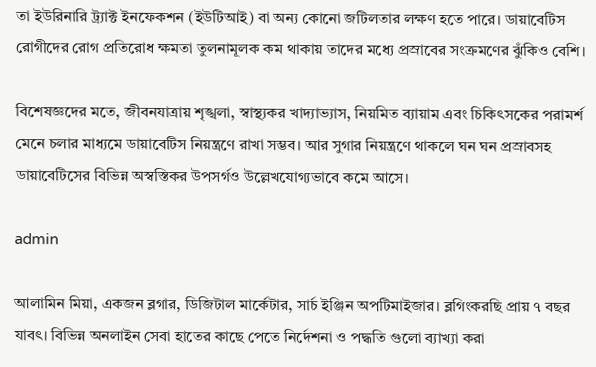তা ইউরিনারি ট্র্যাক্ট ইনফেকশন (ইউটিআই) বা অন্য কোনো জটিলতার লক্ষণ হতে পারে। ডায়াবেটিস রোগীদের রোগ প্রতিরোধ ক্ষমতা তুলনামূলক কম থাকায় তাদের মধ্যে প্রস্রাবের সংক্রমণের ঝুঁকিও বেশি।

বিশেষজ্ঞদের মতে, জীবনযাত্রায় শৃঙ্খলা, স্বাস্থ্যকর খাদ্যাভ্যাস, নিয়মিত ব্যায়াম এবং চিকিৎসকের পরামর্শ মেনে চলার মাধ্যমে ডায়াবেটিস নিয়ন্ত্রণে রাখা সম্ভব। আর সুগার নিয়ন্ত্রণে থাকলে ঘন ঘন প্রস্রাবসহ ডায়াবেটিসের বিভিন্ন অস্বস্তিকর উপসর্গও উল্লেখযোগ্যভাবে কমে আসে।

admin

আলামিন মিয়া, একজন ব্লগার, ডিজিটাল মার্কেটার, সার্চ ইঞ্জিন অপটিমাইজার। ব্লগিংকরছি প্রায় ৭ বছর যাবৎ। বিভিন্ন অনলাইন সেবা হাতের কাছে পেতে নির্দেশনা ও পদ্ধতি গুলো ব্যাখ্যা করা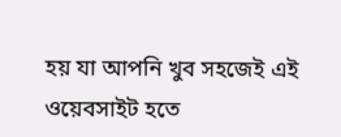হয় যা আপনি খুব সহজেই এই ওয়েবসাইট হতে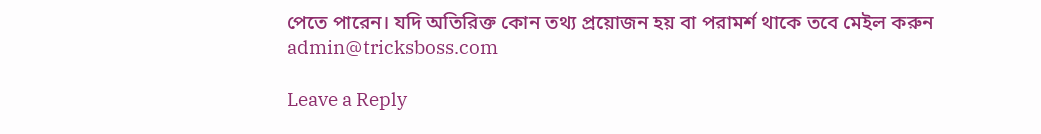পেতে পারেন। যদি অতিরিক্ত কোন তথ্য প্রয়োজন হয় বা পরামর্শ থাকে তবে মেইল করুন admin@tricksboss.com

Leave a Reply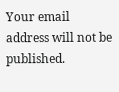Your email address will not be published.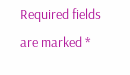Required fields are marked *